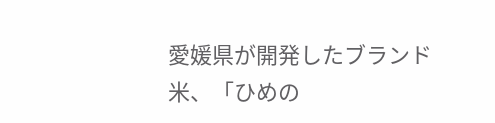愛媛県が開発したブランド米、「ひめの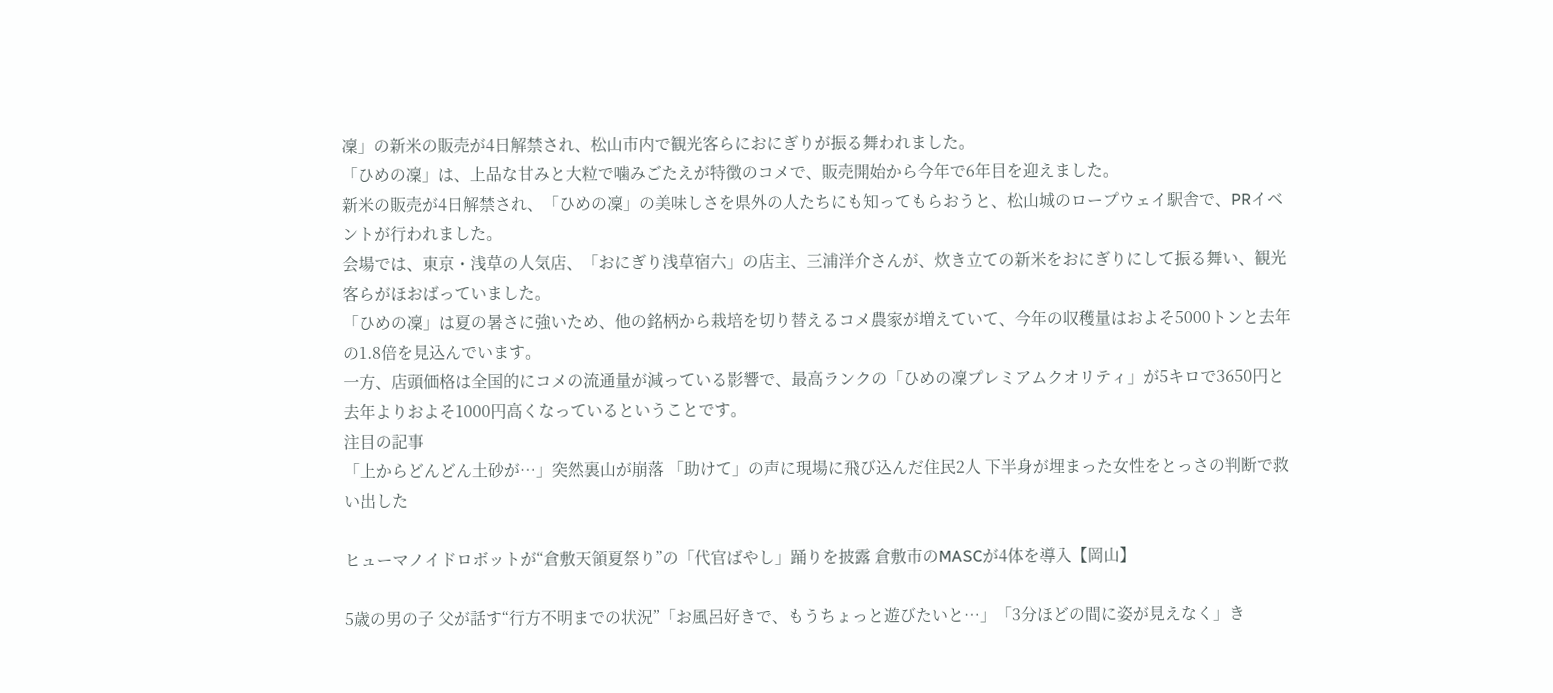凜」の新米の販売が4日解禁され、松山市内で観光客らにおにぎりが振る舞われました。
「ひめの凜」は、上品な甘みと大粒で噛みごたえが特徴のコメで、販売開始から今年で6年目を迎えました。
新米の販売が4日解禁され、「ひめの凜」の美味しさを県外の人たちにも知ってもらおうと、松山城のロープウェイ駅舎で、PRイベントが行われました。
会場では、東京・浅草の人気店、「おにぎり浅草宿六」の店主、三浦洋介さんが、炊き立ての新米をおにぎりにして振る舞い、観光客らがほおばっていました。
「ひめの凜」は夏の暑さに強いため、他の銘柄から栽培を切り替えるコメ農家が増えていて、今年の収穫量はおよそ5000トンと去年の1.8倍を見込んでいます。
一方、店頭価格は全国的にコメの流通量が減っている影響で、最高ランクの「ひめの凜プレミアムクオリティ」が5キロで3650円と去年よりおよそ1000円高くなっているということです。
注目の記事
「上からどんどん土砂が…」突然裏山が崩落 「助けて」の声に現場に飛び込んだ住民2人 下半身が埋まった女性をとっさの判断で救い出した

ヒューマノイドロボットが“倉敷天領夏祭り”の「代官ばやし」踊りを披露 倉敷市のMASCが4体を導入【岡山】

5歳の男の子 父が話す“行方不明までの状況”「お風呂好きで、もうちょっと遊びたいと…」「3分ほどの間に姿が見えなく」き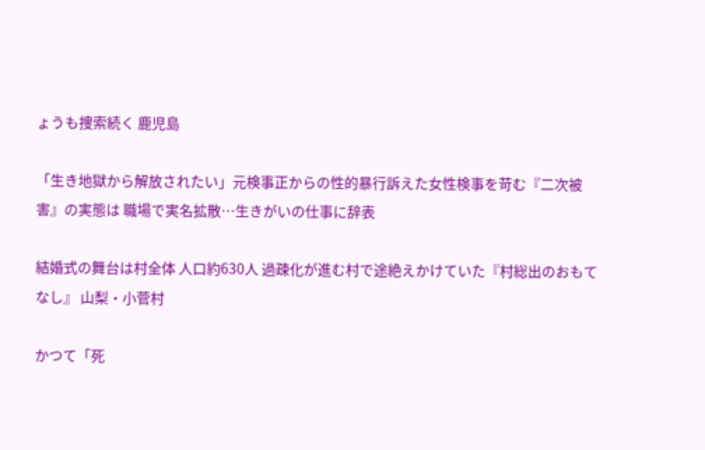ょうも捜索続く 鹿児島

「生き地獄から解放されたい」元検事正からの性的暴行訴えた女性検事を苛む『二次被害』の実態は 職場で実名拡散…生きがいの仕事に辞表

結婚式の舞台は村全体 人口約630人 過疎化が進む村で途絶えかけていた『村総出のおもてなし』 山梨・小菅村

かつて「死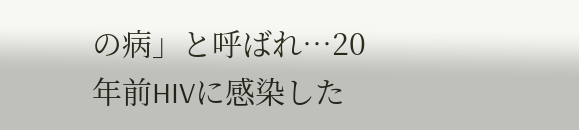の病」と呼ばれ…20年前HIVに感染した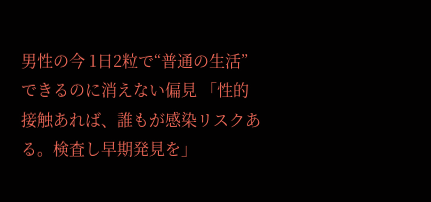男性の今 1日2粒で“普通の生活”できるのに消えない偏見 「性的接触あれば、誰もが感染リスクある。検査し早期発見を」